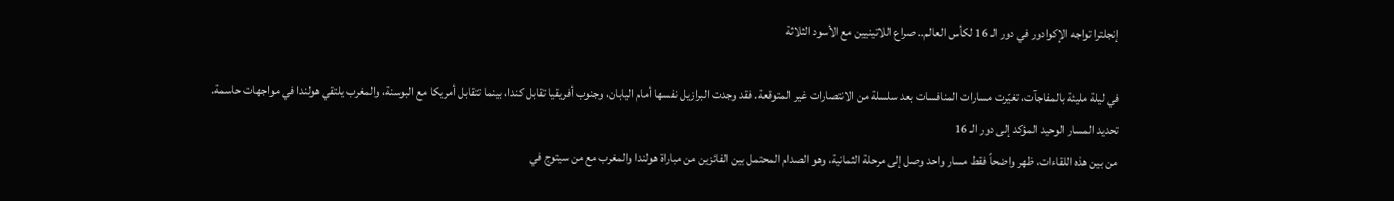إنجلترا تواجه الإكوادور في دور الـ 16 لكأس العالم.. صراع اللاتينيين مع الأسود الثلاثة

في ليلة مليئة بالمفاجآت، تغيّرت مسارات المنافسات بعد سلسلة من الانتصارات غير المتوقعة. فقد وجدت البرازيل نفسها أمام اليابان، وجنوب أفريقيا تقابل كندا، بينما تتقابل أمريكا مع البوسنة، والمغرب يلتقي هولندا في مواجهات حاسمة.
تحديد المسار الوحيد المؤكد إلى دور الـ 16
من بين هذه اللقاءات، ظهر واضحاً فقط مسار واحد وصل إلى مرحلة الثمانية، وهو الصدام المحتمل بين الفائزين من مباراة هولندا والمغرب مع من سيتوج في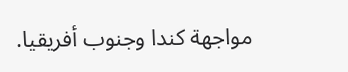مواجهة كندا وجنوب أفريقيا.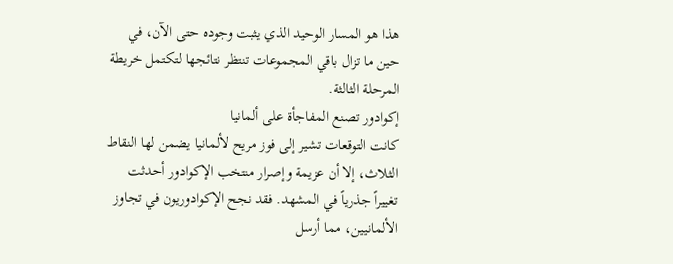هذا هو المسار الوحيد الذي يثبت وجوده حتى الآن، في حين ما تزال باقي المجموعات تنتظر نتائجها لتكتمل خريطة المرحلة الثالثة.
إكوادور تصنع المفاجأة على ألمانيا
كانت التوقعات تشير إلى فوز مريح لألمانيا يضمن لها النقاط الثلاث، إلا أن عزيمة وإصرار منتخب الإكوادور أحدثت تغييراً جذرياً في المشهد. فقد نجح الإكوادوريون في تجاوز الألمانيين، مما أرسل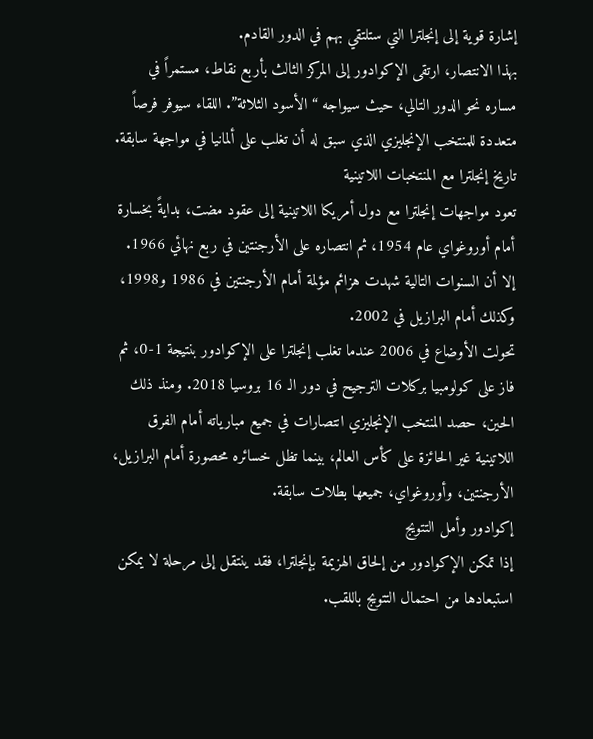إشارة قوية إلى إنجلترا التي ستلتقي بهم في الدور القادم.
بهذا الانتصار، ارتقى الإكوادور إلى المركز الثالث بأربع نقاط، مستمراً في مساره نحو الدور التالي، حيث سيواجه “الأسود الثلاثة”. اللقاء سيوفر فرصاً متعددة للمنتخب الإنجليزي الذي سبق له أن تغلب على ألمانيا في مواجهة سابقة.
تاريخ إنجلترا مع المنتخبات اللاتينية
تعود مواجهات إنجلترا مع دول أمريكا اللاتينية إلى عقود مضت، بدايةً بخسارة أمام أوروغواي عام 1954، ثم انتصاره على الأرجنتين في ربع نهائي 1966. إلا أن السنوات التالية شهدت هزائم مؤلمة أمام الأرجنتين في 1986 و1998، وكذلك أمام البرازيل في 2002.
تحولت الأوضاع في 2006 عندما تغلب إنجلترا على الإكوادور بنتيجة 1‑0، ثم فاز على كولومبيا بركلات الترجيح في دور الـ 16 بروسيا 2018. ومنذ ذلك الحين، حصد المنتخب الإنجليزي انتصارات في جميع مبارياته أمام الفرق اللاتينية غير الحائزة على كأس العالم، بينما تظل خسائره محصورة أمام البرازيل، الأرجنتين، وأوروغواي، جميعها بطلات سابقة.
إكوادور وأمل التتويج
إذا تمكن الإكوادور من إلحاق الهزيمة بإنجلترا، فقد ينتقل إلى مرحلة لا يمكن استبعادها من احتمال التتويج باللقب.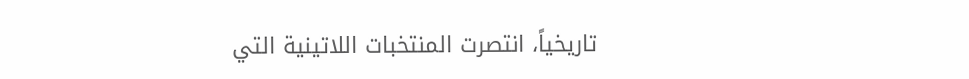تاريخياً، انتصرت المنتخبات اللاتينية التي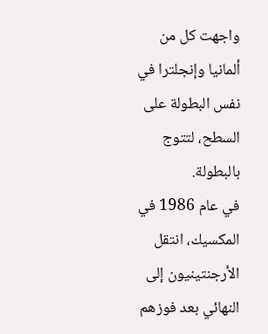واجهت كل من ألمانيا وإنجلترا في نفس البطولة على السطح، لتتوج بالبطولة.
في عام 1986 في المكسيك، انتقل الأرجنتينيون إلى النهائي بعد فوزهم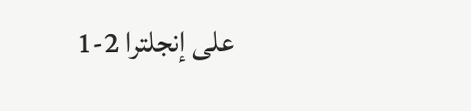على إنجلترا 2‑1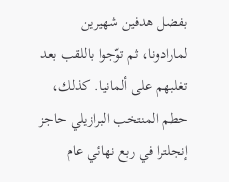بفضل هدفين شهيرين لمارادونا، ثم توّجوا باللقب بعد تغلبهم على ألمانيا. كذلك، حطم المنتخب البرازيلي حاجز إنجلترا في ربع نهائي عام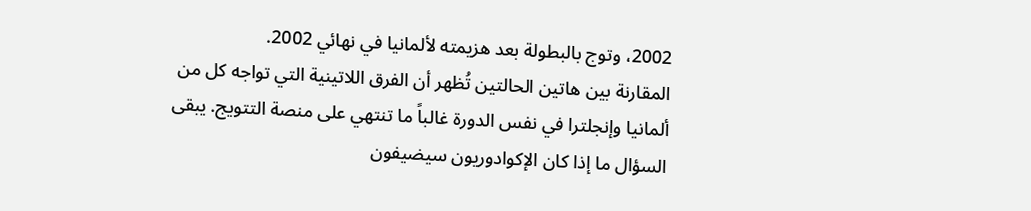2002، وتوج بالبطولة بعد هزيمته لألمانيا في نهائي 2002.
المقارنة بين هاتين الحالتين تُظهر أن الفرق اللاتينية التي تواجه كل من ألمانيا وإنجلترا في نفس الدورة غالباً ما تنتهي على منصة التتويج. يبقى السؤال ما إذا كان الإكوادوريون سيضيفون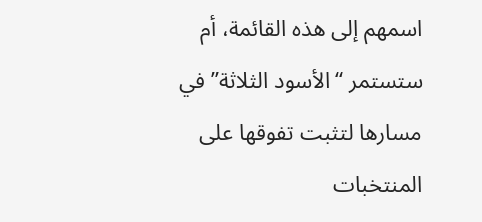اسمهم إلى هذه القائمة، أم ستستمر “الأسود الثلاثة” في مسارها لتثبت تفوقها على المنتخبات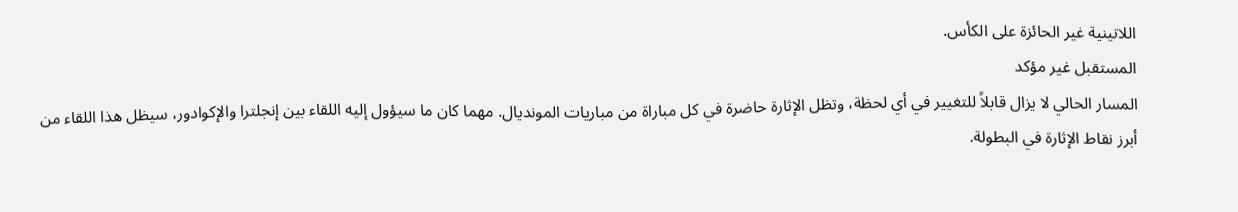اللاتينية غير الحائزة على الكأس.
المستقبل غير مؤكد
المسار الحالي لا يزال قابلاً للتغيير في أي لحظة، وتظل الإثارة حاضرة في كل مباراة من مباريات المونديال. مهما كان ما سيؤول إليه اللقاء بين إنجلترا والإكوادور، سيظل هذا اللقاء من أبرز نقاط الإثارة في البطولة.